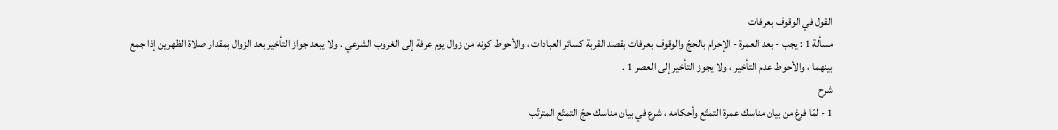القول في الوقوف بعرفات
مسألة 1 : يجب - بعد العمرة - الإحرام بالحجّ والوقوف بعرفات بقصد القربة كسائر العبادات ، والأحوط كونه من زوال يوم عرفة إلى الغروب الشرعي . ولا يبعد جواز التأخير بعد الزوال بمقدار صلاة الظهرين إذا جمع بينهما ، والأحوط عدم التأخير ، ولا يجوز التأخير إلى العصر 1 .
شرح
1 - لمّا فرغ من بيان مناسك عمرة التمتّع وأحكامه ، شرع في بيان مناسك حجّ التمتّع المترتّب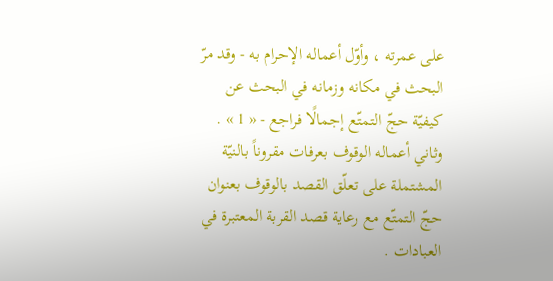على عمرته ، وأوّل أعماله الإحرام به - وقد مرّ البحث في مكانه وزمانه في البحث عن كيفيّة حجّ التمتّع إجمالًا فراجع - « 1 » .
وثاني أعماله الوقوف بعرفات مقروناً بالنيّة المشتملة على تعلّق القصد بالوقوف بعنوان حجّ التمتّع مع رعاية قصد القربة المعتبرة في العبادات .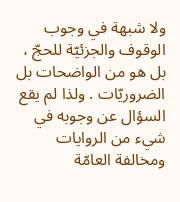ولا شبهة في وجوب الوقوف والجزئيّة للحجّ ، بل هو من الواضحات بل الضروريّات . ولذا لم يقع السؤال عن وجوبه في شيء من الروايات ومخالفة العامّة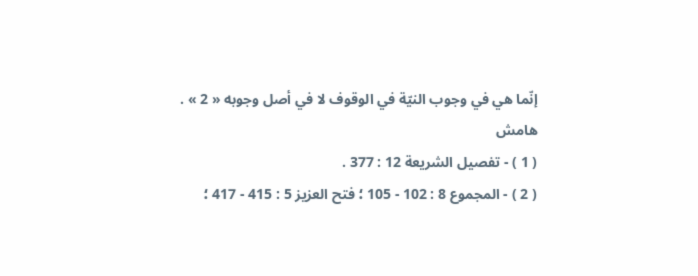إنّما هي في وجوب النيّة في الوقوف لا في أصل وجوبه « 2 » .
هامش
( 1 ) - تفصيل الشريعة 12 : 377 .
( 2 ) - المجموع 8 : 102 - 105 ؛ فتح العزيز 5 : 415 - 417 ؛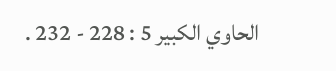الحاوي الكبير 5 : 228 - 232 .